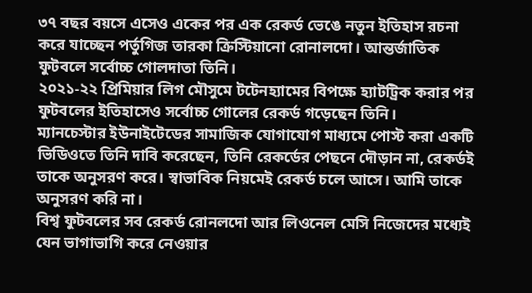৩৭ বছর বয়সে এসেও একের পর এক রেকর্ড ভেঙে নতুন ইতিহাস রচনা করে যাচ্ছেন পর্তুগিজ তারকা ক্রিস্টিয়ানো রোনালদো। আন্তর্জাতিক ফুটবলে সর্বোচ্চ গোলদাতা তিনি।
২০২১-২২ প্রিমিয়ার লিগ মৌসুমে টটেনহ্যামের বিপক্ষে হ্যাটট্রিক করার পর ফুটবলের ইতিহাসেও সর্বোচ্চ গোলের রেকর্ড গড়েছেন তিনি।
ম্যানচেস্টার ইউনাইটেডের সামাজিক যোগাযোগ মাধ্যমে পোস্ট করা একটি ভিডিওতে তিনি দাবি করেছেন, তিনি রেকর্ডের পেছনে দৌড়ান না, রেকর্ডই তাকে অনুসরণ করে। স্বাভাবিক নিয়মেই রেকর্ড চলে আসে। আমি তাকে অনুসরণ করি না।
বিশ্ব ফুটবলের সব রেকর্ড রোনলদো আর লিওনেল মেসি নিজেদের মধ্যেই যেন ভাগাভাগি করে নেওয়ার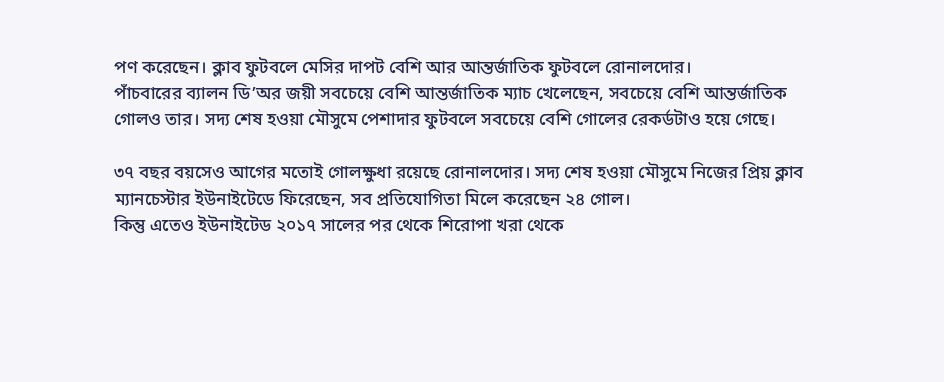পণ করেছেন। ক্লাব ফুটবলে মেসির দাপট বেশি আর আন্তর্জাতিক ফুটবলে রোনালদোর।
পাঁচবারের ব্যালন ডি’অর জয়ী সবচেয়ে বেশি আন্তর্জাতিক ম্যাচ খেলেছেন, সবচেয়ে বেশি আন্তর্জাতিক গোলও তার। সদ্য শেষ হওয়া মৌসুমে পেশাদার ফুটবলে সবচেয়ে বেশি গোলের রেকর্ডটাও হয়ে গেছে।

৩৭ বছর বয়সেও আগের মতোই গোলক্ষুধা রয়েছে রোনালদোর। সদ্য শেষ হওয়া মৌসুমে নিজের প্রিয় ক্লাব ম্যানচেস্টার ইউনাইটেডে ফিরেছেন, সব প্রতিযোগিতা মিলে করেছেন ২৪ গোল।
কিন্তু এতেও ইউনাইটেড ২০১৭ সালের পর থেকে শিরোপা খরা থেকে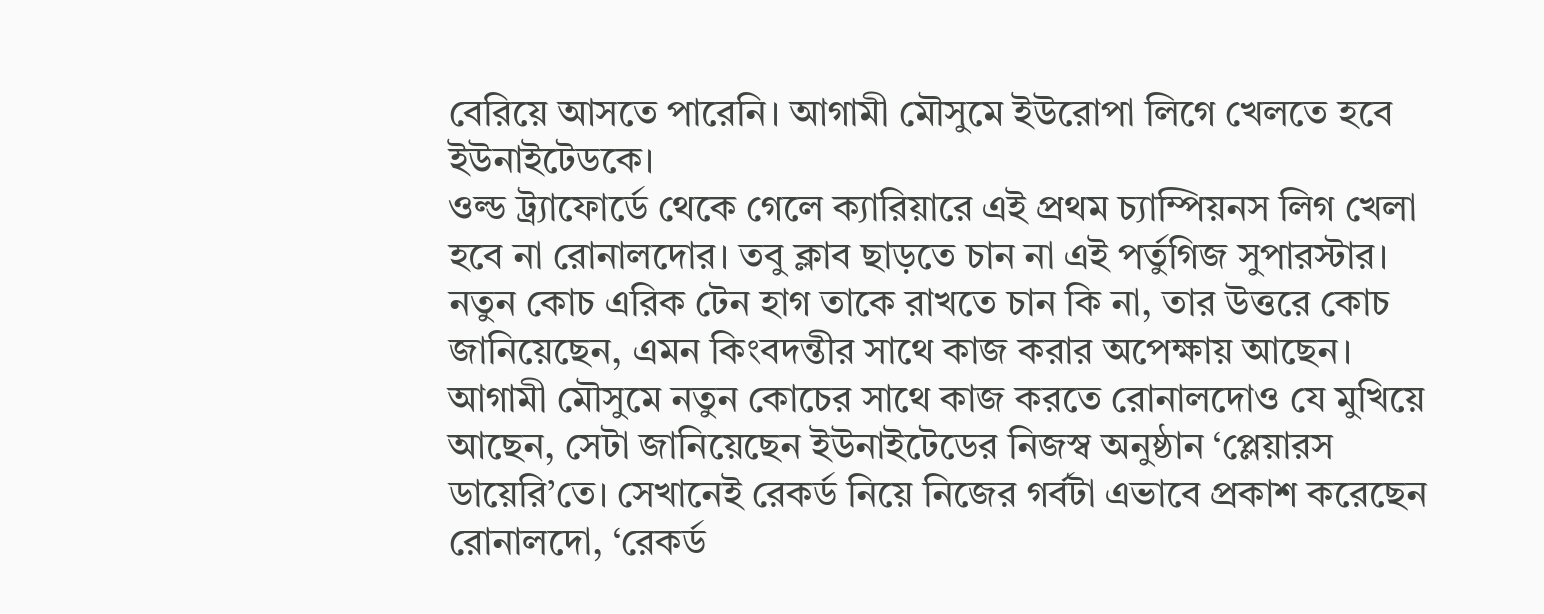বেরিয়ে আসতে পারেনি। আগামী মৌসুমে ইউরোপা লিগে খেলতে হবে ইউনাইটেডকে।
ওল্ড ট্র্যাফোর্ডে থেকে গেলে ক্যারিয়ারে এই প্রথম চ্যাম্পিয়নস লিগ খেলা হবে না রোনালদোর। তবু ক্লাব ছাড়তে চান না এই পর্তুগিজ সুপারস্টার।
নতুন কোচ এরিক টেন হাগ তাকে রাখতে চান কি না, তার উত্তরে কোচ জানিয়েছেন, এমন কিংবদন্তীর সাথে কাজ করার অপেক্ষায় আছেন। আগামী মৌসুমে নতুন কোচের সাথে কাজ করতে রোনালদোও যে মুখিয়ে আছেন, সেটা জানিয়েছেন ইউনাইটেডের নিজস্ব অনুষ্ঠান ‘প্লেয়ারস ডায়েরি’তে। সেখানেই রেকর্ড নিয়ে নিজের গর্বটা এভাবে প্রকাশ করেছেন রোনালদো, ‘রেকর্ড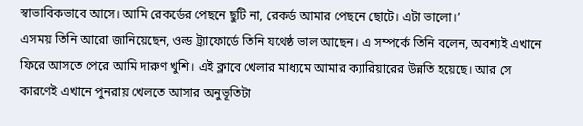স্বাভাবিকভাবে আসে। আমি রেকর্ডের পেছনে ছুটি না, রেকর্ড আমার পেছনে ছোটে। এটা ভালো।’
এসময় তিনি আরো জানিয়েছেন, ওল্ড ট্র্যাফোর্ডে তিনি যথেষ্ঠ ভাল আছেন। এ সম্পর্কে তিনি বলেন, অবশ্যই এখানে ফিরে আসতে পেরে আমি দারুণ খুশি। এই ক্লাবে খেলার মাধ্যমে আমার ক্যারিয়ারের উন্নতি হয়েছে। আর সে কারণেই এখানে পুনরায় খেলতে আসার অনুভূতিটা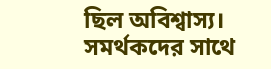ছিল অবিশ্বাস্য। সমর্থকদের সাথে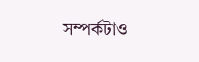সম্পর্কটাও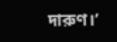দারুণ।’